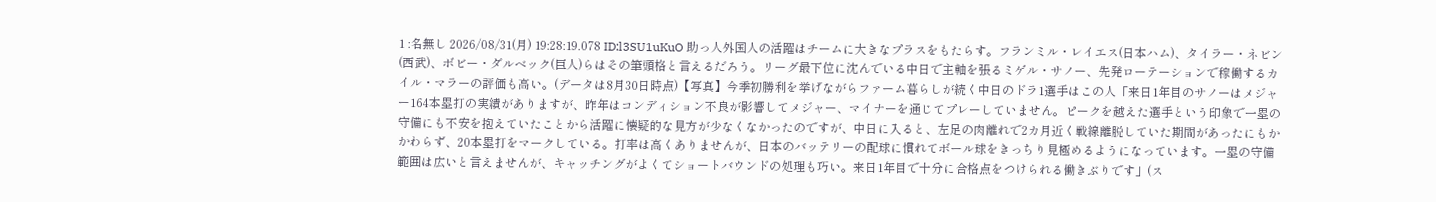1 :名無し 2026/08/31(月) 19:28:19.078 ID:l3SU1uKuO 助っ人外国人の活躍はチームに大きなプラスをもたらす。フランミル・レイエス(日本ハム)、タイラー・ネビン(西武)、ボビー・ダルベック(巨人)らはその筆頭格と言えるだろう。リーグ最下位に沈んでいる中日で主軸を張るミゲル・サノー、先発ローテーションで稼働するカイル・マラーの評価も高い。(データは8月30日時点)【写真】今季初勝利を挙げながらファーム暮らしが続く中日のドラ1選手はこの人「来日1年目のサノーはメジャー164本塁打の実績がありますが、昨年はコンディション不良が影響してメジャー、マイナーを通じてプレーしていません。ピークを越えた選手という印象で一塁の守備にも不安を抱えていたことから活躍に懐疑的な見方が少なくなかったのですが、中日に入ると、左足の肉離れで2カ月近く戦線離脱していた期間があったにもかかわらず、20本塁打をマークしている。打率は高くありませんが、日本のバッテリーの配球に慣れてボール球をきっちり見極めるようになっています。一塁の守備範囲は広いと言えませんが、キャッチングがよくてショートバウンドの処理も巧い。来日1年目で十分に合格点をつけられる働きぶりです」(ス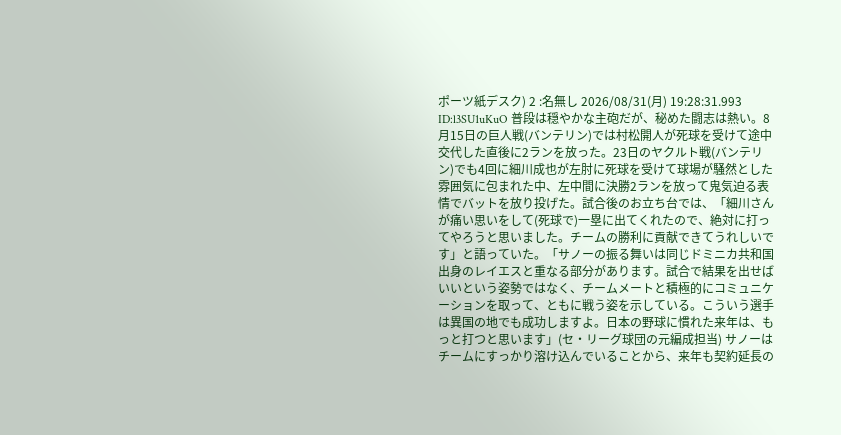ポーツ紙デスク) 2 :名無し 2026/08/31(月) 19:28:31.993 ID:l3SU1uKuO 普段は穏やかな主砲だが、秘めた闘志は熱い。8月15日の巨人戦(バンテリン)では村松開人が死球を受けて途中交代した直後に2ランを放った。23日のヤクルト戦(バンテリン)でも4回に細川成也が左肘に死球を受けて球場が騒然とした雰囲気に包まれた中、左中間に決勝2ランを放って鬼気迫る表情でバットを放り投げた。試合後のお立ち台では、「細川さんが痛い思いをして(死球で)一塁に出てくれたので、絶対に打ってやろうと思いました。チームの勝利に貢献できてうれしいです」と語っていた。「サノーの振る舞いは同じドミニカ共和国出身のレイエスと重なる部分があります。試合で結果を出せばいいという姿勢ではなく、チームメートと積極的にコミュニケーションを取って、ともに戦う姿を示している。こういう選手は異国の地でも成功しますよ。日本の野球に慣れた来年は、もっと打つと思います」(セ・リーグ球団の元編成担当) サノーはチームにすっかり溶け込んでいることから、来年も契約延長の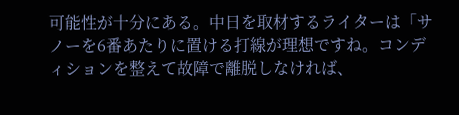可能性が十分にある。中日を取材するライターは「サノーを6番あたりに置ける打線が理想ですね。コンディションを整えて故障で離脱しなければ、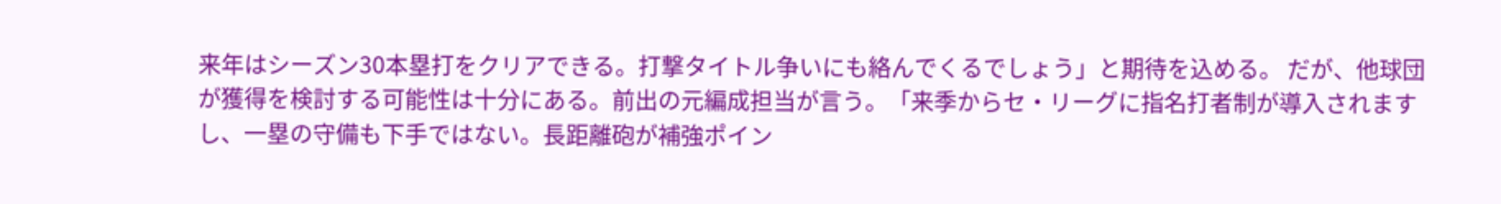来年はシーズン30本塁打をクリアできる。打撃タイトル争いにも絡んでくるでしょう」と期待を込める。 だが、他球団が獲得を検討する可能性は十分にある。前出の元編成担当が言う。「来季からセ・リーグに指名打者制が導入されますし、一塁の守備も下手ではない。長距離砲が補強ポイン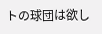トの球団は欲し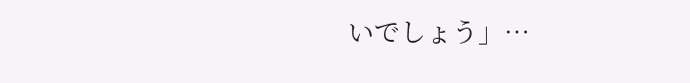いでしょう」…